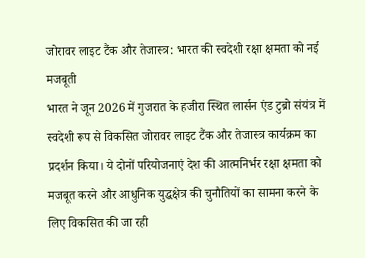जोरावर लाइट टैंक और तेजास्त्र: भारत की स्वदेशी रक्षा क्षमता को नई मजबूती
भारत ने जून 2026 में गुजरात के हजीरा स्थित लार्सन एंड टुब्रो संयंत्र में स्वदेशी रूप से विकसित जोरावर लाइट टैंक और तेजास्त्र कार्यक्रम का प्रदर्शन किया। ये दोनों परियोजनाएं देश की आत्मनिर्भर रक्षा क्षमता को मजबूत करने और आधुनिक युद्धक्षेत्र की चुनौतियों का सामना करने के लिए विकसित की जा रही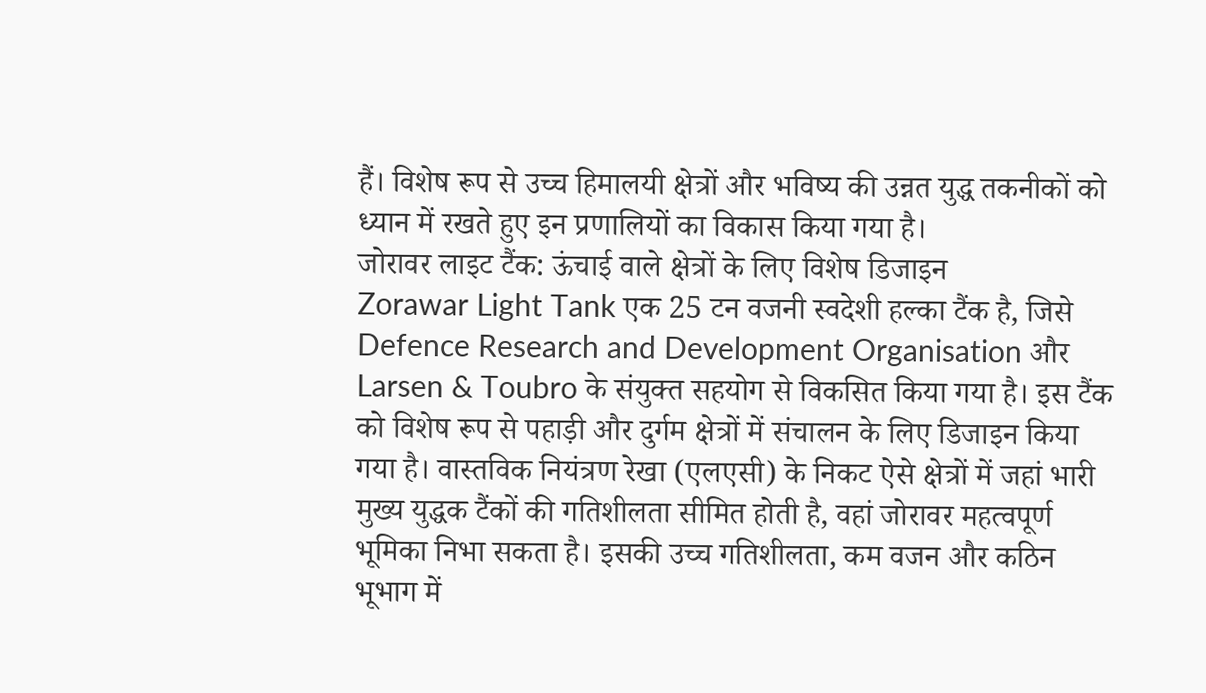हैं। विशेष रूप से उच्च हिमालयी क्षेत्रों और भविष्य की उन्नत युद्ध तकनीकों को ध्यान में रखते हुए इन प्रणालियों का विकास किया गया है।
जोरावर लाइट टैंक: ऊंचाई वाले क्षेत्रों के लिए विशेष डिजाइन
Zorawar Light Tank एक 25 टन वजनी स्वदेशी हल्का टैंक है, जिसे Defence Research and Development Organisation और Larsen & Toubro के संयुक्त सहयोग से विकसित किया गया है। इस टैंक को विशेष रूप से पहाड़ी और दुर्गम क्षेत्रों में संचालन के लिए डिजाइन किया गया है। वास्तविक नियंत्रण रेखा (एलएसी) के निकट ऐसे क्षेत्रों में जहां भारी मुख्य युद्धक टैंकों की गतिशीलता सीमित होती है, वहां जोरावर महत्वपूर्ण भूमिका निभा सकता है। इसकी उच्च गतिशीलता, कम वजन और कठिन भूभाग में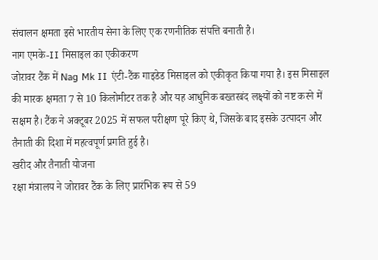संचालन क्षमता इसे भारतीय सेना के लिए एक रणनीतिक संपत्ति बनाती है।
नाग एमके-II मिसाइल का एकीकरण
जोरावर टैंक में Nag Mk II एंटी-टैंक गाइडेड मिसाइल को एकीकृत किया गया है। इस मिसाइल की मारक क्षमता 7 से 10 किलोमीटर तक है और यह आधुनिक बख्तरबंद लक्ष्यों को नष्ट करने में सक्षम है। टैंक ने अक्टूबर 2025 में सफल परीक्षण पूरे किए थे, जिसके बाद इसके उत्पादन और तैनाती की दिशा में महत्वपूर्ण प्रगति हुई है।
खरीद और तैनाती योजना
रक्षा मंत्रालय ने जोरावर टैंक के लिए प्रारंभिक रूप से 59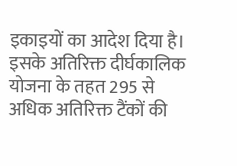इकाइयों का आदेश दिया है। इसके अतिरिक्त दीर्घकालिक योजना के तहत 295 से अधिक अतिरिक्त टैंकों की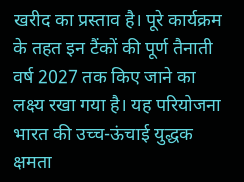खरीद का प्रस्ताव है। पूरे कार्यक्रम के तहत इन टैंकों की पूर्ण तैनाती वर्ष 2027 तक किए जाने का लक्ष्य रखा गया है। यह परियोजना भारत की उच्च-ऊंचाई युद्धक क्षमता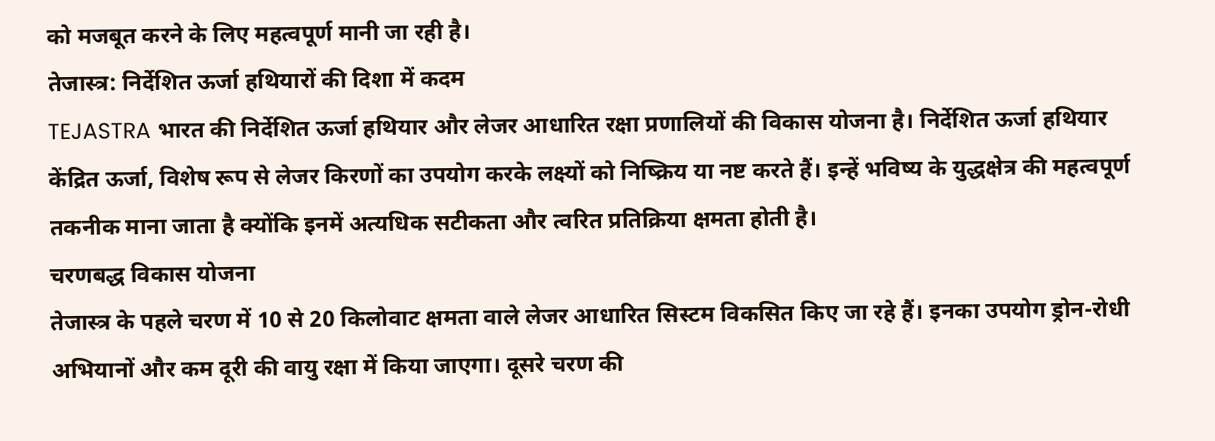को मजबूत करने के लिए महत्वपूर्ण मानी जा रही है।
तेजास्त्र: निर्देशित ऊर्जा हथियारों की दिशा में कदम
TEJASTRA भारत की निर्देशित ऊर्जा हथियार और लेजर आधारित रक्षा प्रणालियों की विकास योजना है। निर्देशित ऊर्जा हथियार केंद्रित ऊर्जा, विशेष रूप से लेजर किरणों का उपयोग करके लक्ष्यों को निष्क्रिय या नष्ट करते हैं। इन्हें भविष्य के युद्धक्षेत्र की महत्वपूर्ण तकनीक माना जाता है क्योंकि इनमें अत्यधिक सटीकता और त्वरित प्रतिक्रिया क्षमता होती है।
चरणबद्ध विकास योजना
तेजास्त्र के पहले चरण में 10 से 20 किलोवाट क्षमता वाले लेजर आधारित सिस्टम विकसित किए जा रहे हैं। इनका उपयोग ड्रोन-रोधी अभियानों और कम दूरी की वायु रक्षा में किया जाएगा। दूसरे चरण की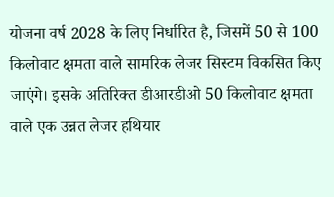योजना वर्ष 2028 के लिए निर्धारित है, जिसमें 50 से 100 किलोवाट क्षमता वाले सामरिक लेजर सिस्टम विकसित किए जाएंगे। इसके अतिरिक्त डीआरडीओ 50 किलोवाट क्षमता वाले एक उन्नत लेजर हथियार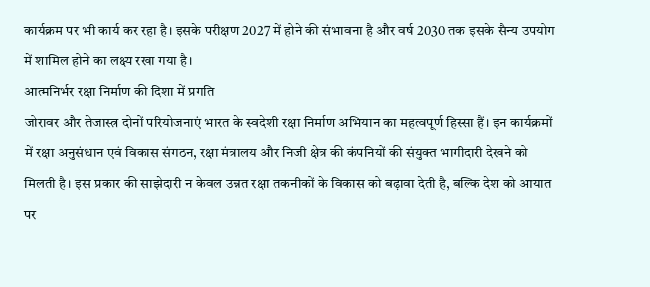कार्यक्रम पर भी कार्य कर रहा है। इसके परीक्षण 2027 में होने की संभावना है और वर्ष 2030 तक इसके सैन्य उपयोग में शामिल होने का लक्ष्य रखा गया है।
आत्मनिर्भर रक्षा निर्माण की दिशा में प्रगति
जोरावर और तेजास्त्र दोनों परियोजनाएं भारत के स्वदेशी रक्षा निर्माण अभियान का महत्वपूर्ण हिस्सा हैं। इन कार्यक्रमों में रक्षा अनुसंधान एवं विकास संगठन, रक्षा मंत्रालय और निजी क्षेत्र की कंपनियों की संयुक्त भागीदारी देखने को मिलती है। इस प्रकार की साझेदारी न केवल उन्नत रक्षा तकनीकों के विकास को बढ़ावा देती है, बल्कि देश को आयात पर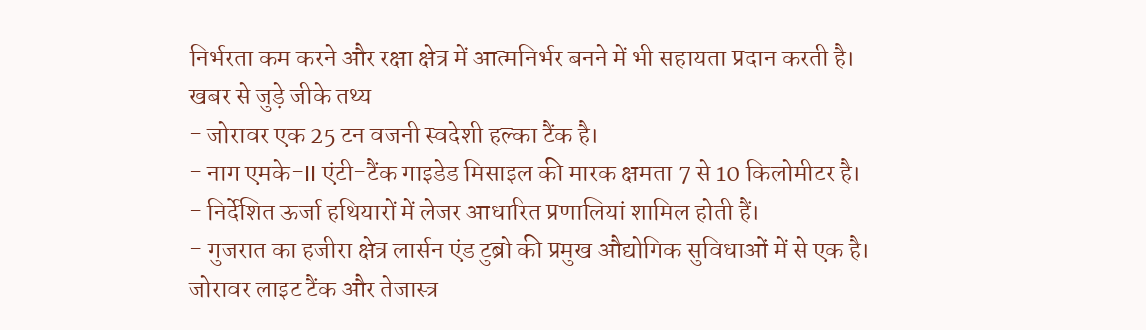निर्भरता कम करने और रक्षा क्षेत्र में आत्मनिर्भर बनने में भी सहायता प्रदान करती है।
खबर से जुड़े जीके तथ्य
- जोरावर एक 25 टन वजनी स्वदेशी हल्का टैंक है।
- नाग एमके-II एंटी-टैंक गाइडेड मिसाइल की मारक क्षमता 7 से 10 किलोमीटर है।
- निर्देशित ऊर्जा हथियारों में लेजर आधारित प्रणालियां शामिल होती हैं।
- गुजरात का हजीरा क्षेत्र लार्सन एंड टुब्रो की प्रमुख औद्योगिक सुविधाओं में से एक है।
जोरावर लाइट टैंक और तेजास्त्र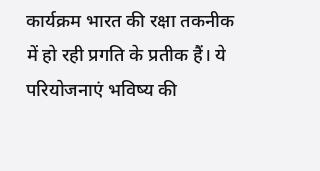कार्यक्रम भारत की रक्षा तकनीक में हो रही प्रगति के प्रतीक हैं। ये परियोजनाएं भविष्य की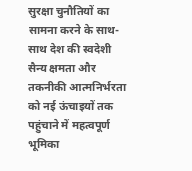सुरक्षा चुनौतियों का सामना करने के साथ-साथ देश की स्वदेशी सैन्य क्षमता और तकनीकी आत्मनिर्भरता को नई ऊंचाइयों तक पहुंचाने में महत्वपूर्ण भूमिका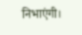निभाएंगी।